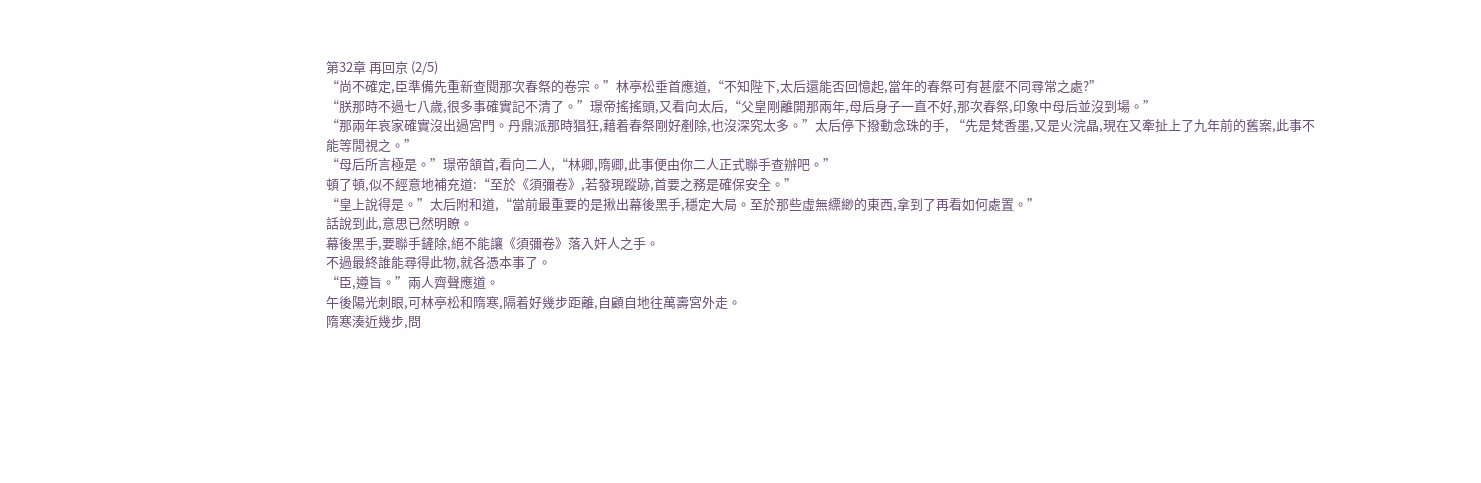第32章 再回京 (2/5)
“尚不確定,臣準備先重新查閱那次春祭的卷宗。”林亭松垂首應道,“不知陛下,太后還能否回憶起,當年的春祭可有甚麼不同尋常之處?”
“朕那時不過七八歲,很多事確實記不清了。”璟帝搖搖頭,又看向太后,“父皇剛離開那兩年,母后身子一直不好,那次春祭,印象中母后並沒到場。”
“那兩年哀家確實沒出過宮門。丹鼎派那時猖狂,藉着春祭剛好剷除,也沒深究太多。”太后停下撥動念珠的手, “先是梵香墨,又是火浣晶,現在又牽扯上了九年前的舊案,此事不能等閒視之。”
“母后所言極是。”璟帝頷首,看向二人,“林卿,隋卿,此事便由你二人正式聯手查辦吧。”
頓了頓,似不經意地補充道:“至於《須彌卷》,若發現蹤跡,首要之務是確保安全。”
“皇上說得是。”太后附和道,“當前最重要的是揪出幕後黑手,穩定大局。至於那些虛無縹緲的東西,拿到了再看如何處置。”
話說到此,意思已然明瞭。
幕後黑手,要聯手鏟除,絕不能讓《須彌卷》落入奸人之手。
不過最終誰能尋得此物,就各憑本事了。
“臣,遵旨。”兩人齊聲應道。
午後陽光刺眼,可林亭松和隋寒,隔着好幾步距離,自顧自地往萬壽宮外走。
隋寒湊近幾步,問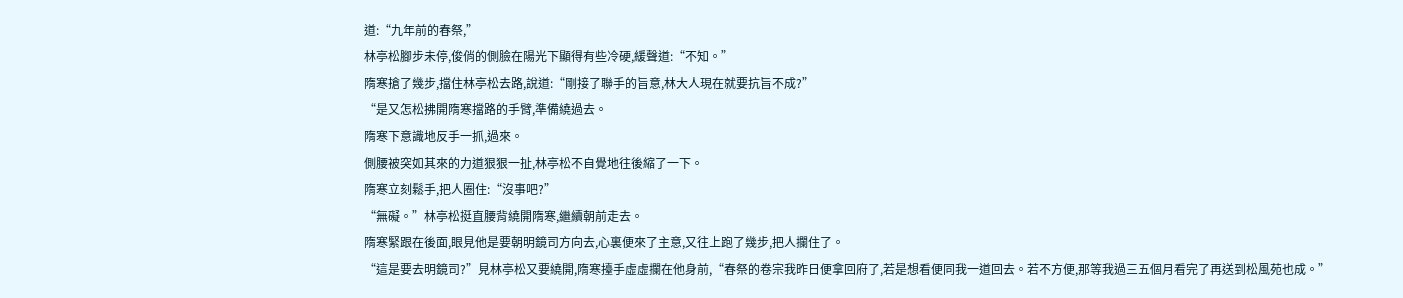道:“九年前的春祭,”
林亭松腳步未停,俊俏的側臉在陽光下顯得有些冷硬,緩聲道:“不知。”
隋寒搶了幾步,擋住林亭松去路,說道:“剛接了聯手的旨意,林大人現在就要抗旨不成?”
“是又怎松拂開隋寒擋路的手臂,準備繞過去。
隋寒下意識地反手一抓,過來。
側腰被突如其來的力道狠狠一扯,林亭松不自覺地往後縮了一下。
隋寒立刻鬆手,把人圈住:“沒事吧?”
“無礙。”林亭松挺直腰背繞開隋寒,繼續朝前走去。
隋寒緊跟在後面,眼見他是要朝明鏡司方向去,心裏便來了主意,又往上跑了幾步,把人攔住了。
“這是要去明鏡司?”見林亭松又要繞開,隋寒擡手虛虛攔在他身前,“春祭的卷宗我昨日便拿回府了,若是想看便同我一道回去。若不方便,那等我過三五個月看完了再送到松風苑也成。”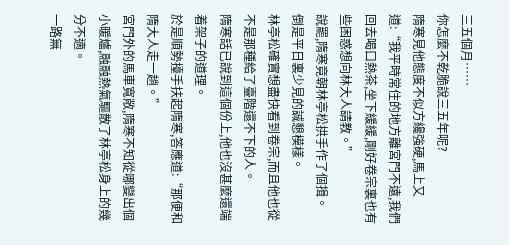三五個月……
你怎麼不乾脆說三五年呢?
隋寒見他態度不似方纔強硬,馬上又道:“我平時常住的地方離宮門不遠,我們回去喝口熱茶,坐下緩緩,剛好卷宗裏也有些困惑想向林大人請教。”
說罷,隋寒竟朝林亭松拱手作了個揖。
倒是平日裏少見的誠懇模樣。
林亭松確實想盡快看到卷宗,而且他也從不是那種給了臺階還不下的人。
隋寒話已說到這個份上,他也沒甚麼還端着架子的道理。
於是順勢擡手扶起隋寒,答應道:“那便和隋大人走一趟。”
宮門外的馬車寬敞,隋寒不知從哪變出個小暖爐,融融熱氣驅散了林亭松身上的幾分不適。
一路無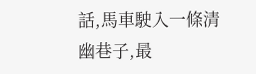話,馬車駛入一條清幽巷子,最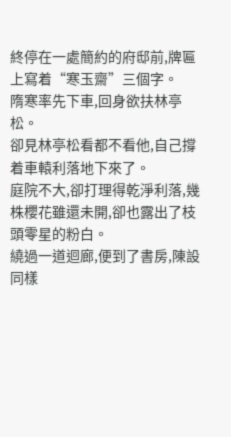終停在一處簡約的府邸前,牌匾上寫着“寒玉齋”三個字。
隋寒率先下車,回身欲扶林亭松。
卻見林亭松看都不看他,自己撐着車轅利落地下來了。
庭院不大,卻打理得乾淨利落,幾株櫻花雖還未開,卻也露出了枝頭零星的粉白。
繞過一道迴廊,便到了書房,陳設同樣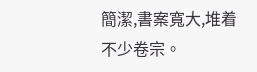簡潔,書案寬大,堆着不少卷宗。